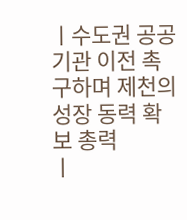ㅣ수도권 공공기관 이전 촉구하며 제천의 성장 동력 확보 총력
ㅣ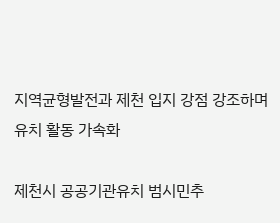지역균형발전과 제천 입지 강점 강조하며 유치 활동 가속화

제천시 공공기관유치 범시민추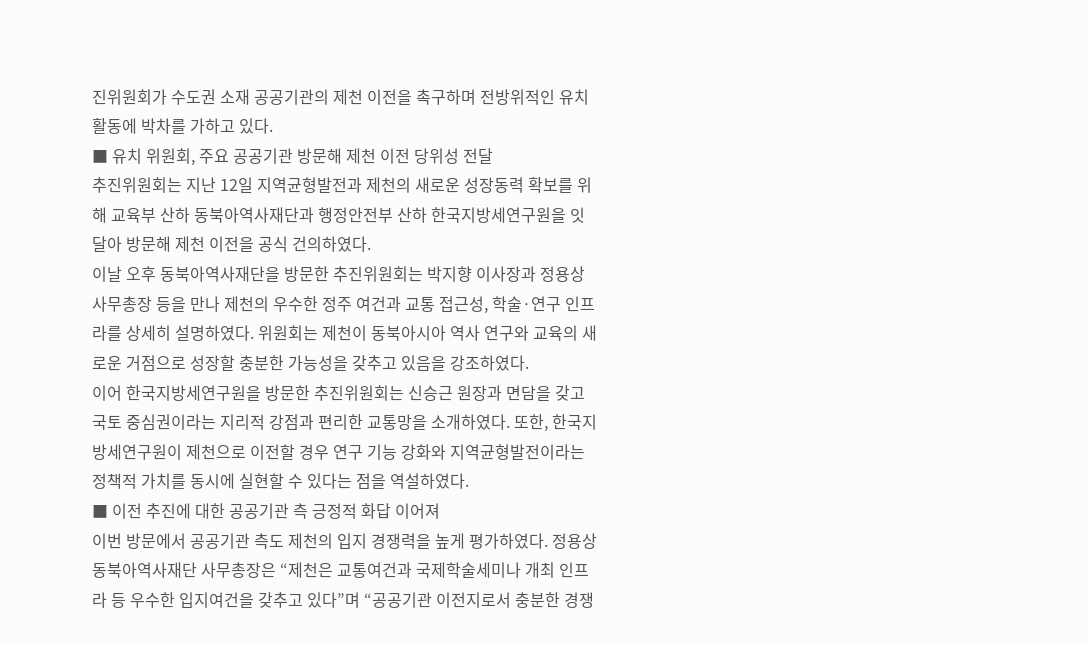진위원회가 수도권 소재 공공기관의 제천 이전을 촉구하며 전방위적인 유치 활동에 박차를 가하고 있다.
■ 유치 위원회, 주요 공공기관 방문해 제천 이전 당위성 전달
추진위원회는 지난 12일 지역균형발전과 제천의 새로운 성장동력 확보를 위해 교육부 산하 동북아역사재단과 행정안전부 산하 한국지방세연구원을 잇달아 방문해 제천 이전을 공식 건의하였다.
이날 오후 동북아역사재단을 방문한 추진위원회는 박지향 이사장과 정용상 사무총장 등을 만나 제천의 우수한 정주 여건과 교통 접근성, 학술·연구 인프라를 상세히 설명하였다. 위원회는 제천이 동북아시아 역사 연구와 교육의 새로운 거점으로 성장할 충분한 가능성을 갖추고 있음을 강조하였다.
이어 한국지방세연구원을 방문한 추진위원회는 신승근 원장과 면담을 갖고 국토 중심권이라는 지리적 강점과 편리한 교통망을 소개하였다. 또한, 한국지방세연구원이 제천으로 이전할 경우 연구 기능 강화와 지역균형발전이라는 정책적 가치를 동시에 실현할 수 있다는 점을 역설하였다.
■ 이전 추진에 대한 공공기관 측 긍정적 화답 이어져
이번 방문에서 공공기관 측도 제천의 입지 경쟁력을 높게 평가하였다. 정용상 동북아역사재단 사무총장은 “제천은 교통여건과 국제학술세미나 개최 인프라 등 우수한 입지여건을 갖추고 있다”며 “공공기관 이전지로서 충분한 경쟁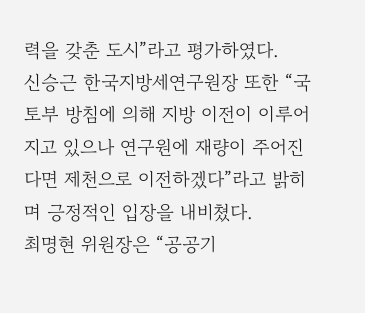력을 갖춘 도시”라고 평가하였다.
신승근 한국지방세연구원장 또한 “국토부 방침에 의해 지방 이전이 이루어지고 있으나 연구원에 재량이 주어진다면 제천으로 이전하겠다”라고 밝히며 긍정적인 입장을 내비쳤다.
최명현 위원장은 “공공기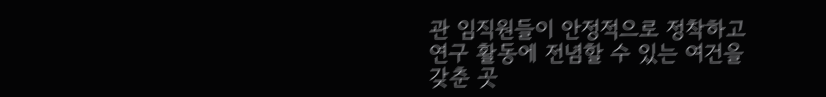관 임직원들이 안정적으로 정착하고 연구 활동에 전념할 수 있는 여건을 갖춘 곳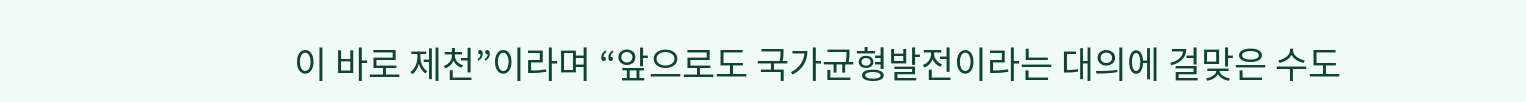이 바로 제천”이라며 “앞으로도 국가균형발전이라는 대의에 걸맞은 수도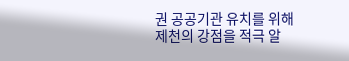권 공공기관 유치를 위해 제천의 강점을 적극 알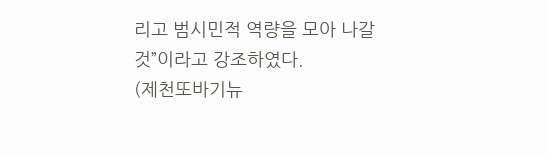리고 범시민적 역량을 모아 나갈 것”이라고 강조하였다.
(제천또바기뉴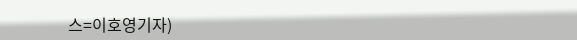스=이호영기자)